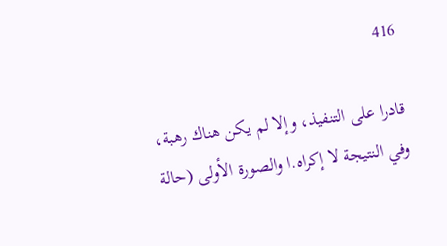416

قادرا على التنفيذ، وإلا لم يكن هناك رهبة، وفي النتيجة لا إكراه.ا والصورة الأولى (حالة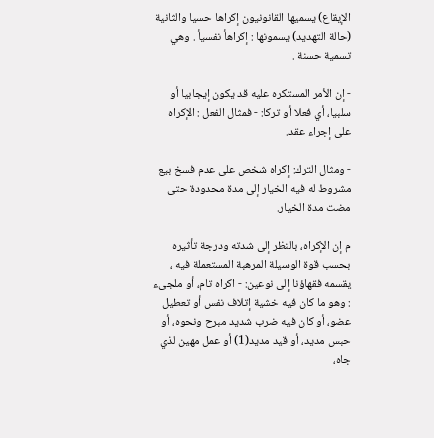الإيقاع) يسميها القانونيون إكراها حسيا والثانية (حالة التهديد) يسمونها : إكراهأ نفسيأ . وهي تسمية حسنة .

- إن الأمر المستكره عليه قد يكون إيجابيا أو سلبيا، أي فعلا أو تركا: - فمثال الفعل : الإكراه على إجراء عقد.

- ومثال الترك: إكراه شخص على عدم فسخ بيع مشروط له فيه الخيار إلى مدة محدودة حتى مضت مدة الخيار.

م إن الإكراه، بالنظر إلى شدته ودرجة تأثيره بحسب قوة الوسيلة المرهبة المستعملة فيه ، يقسمه فقهاؤنا إلى نوعين: - اكراه تام، أو ملجىء : وهو ما كان فيه خشية إتلاف نفس أو تعطيل عضو، أو كان فيه ضرب شديد مبرح ونحوه، أو حبس مديد، أو قيد مديد(1) أو عمل مهين لذي جاه،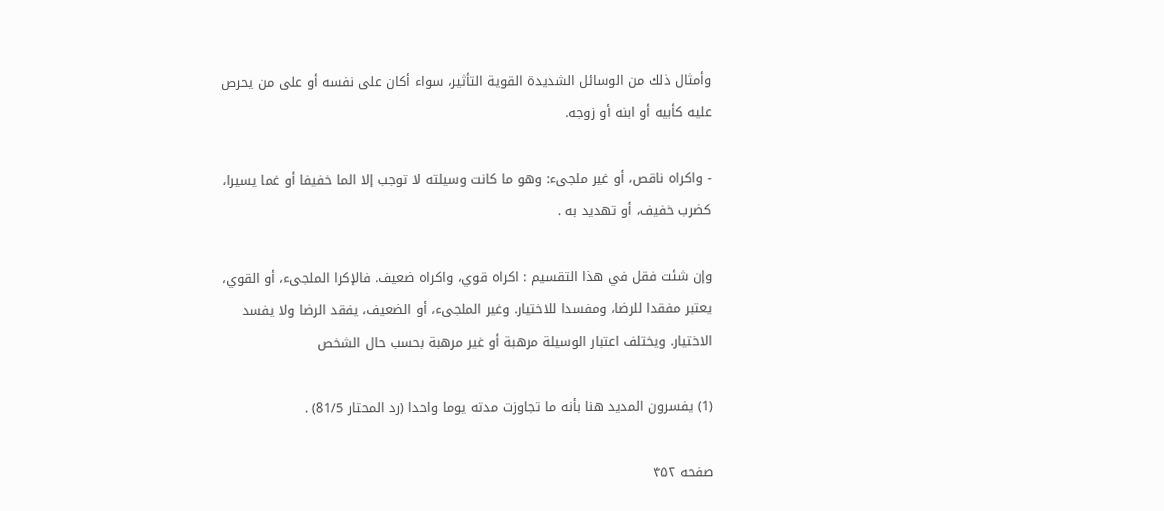وأمثال ذلك من الوسائل الشديدة القوية التأثير، سواء أكان على نفسه أو على من يحرص عليه كأبيه أو ابنه أو زوجه.

- واكراه ناقص، أو غير ملجىء: وهو ما كانت وسيلته لا توجب إلا الما خفيفا أو غما يسيرا، كضرب خفيف، أو تهديد به .

وإن شئت فقل في هذا التقسيم : اكراه قوي، واكراه ضعيف. فالإكرا الملجىء، أو القوي، يعتبر مفقدا للرضا، ومفسدا للاختيار. وغير الملجىء، أو الضعيف، يفقد الرضا ولا يفسد الاختيار. ويختلف اعتبار الوسيلة مرهبة أو غير مرهبة بحسب حال الشخص

(1) يفسرون المديد هنا بأنه ما تجاوزت مدته يوما واحدا (رد المحتار 81/5) .

صفحه ۴۵۲